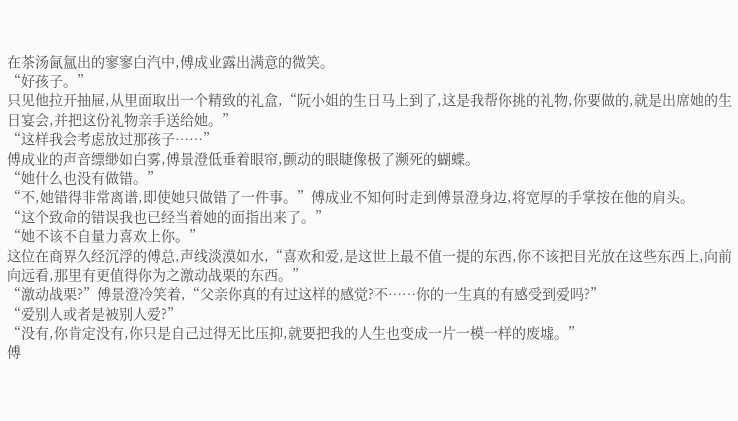在茶汤氤氲出的寥寥白汽中,傅成业露出满意的微笑。
“好孩子。”
只见他拉开抽屉,从里面取出一个精致的礼盒,“阮小姐的生日马上到了,这是我帮你挑的礼物,你要做的,就是出席她的生日宴会,并把这份礼物亲手送给她。”
“这样我会考虑放过那孩子……”
傅成业的声音缥缈如白雾,傅景澄低垂着眼帘,颤动的眼睫像极了濒死的蝴蝶。
“她什么也没有做错。”
“不,她错得非常离谱,即使她只做错了一件事。”傅成业不知何时走到傅景澄身边,将宽厚的手掌按在他的肩头。
“这个致命的错误我也已经当着她的面指出来了。”
“她不该不自量力喜欢上你。”
这位在商界久经沉浮的傅总,声线淡漠如水,“喜欢和爱,是这世上最不值一提的东西,你不该把目光放在这些东西上,向前向远看,那里有更值得你为之激动战栗的东西。”
“激动战栗?”傅景澄冷笑着,“父亲你真的有过这样的感觉?不……你的一生真的有感受到爱吗?”
“爱别人或者是被别人爱?”
“没有,你肯定没有,你只是自己过得无比压抑,就要把我的人生也变成一片一模一样的废墟。”
傅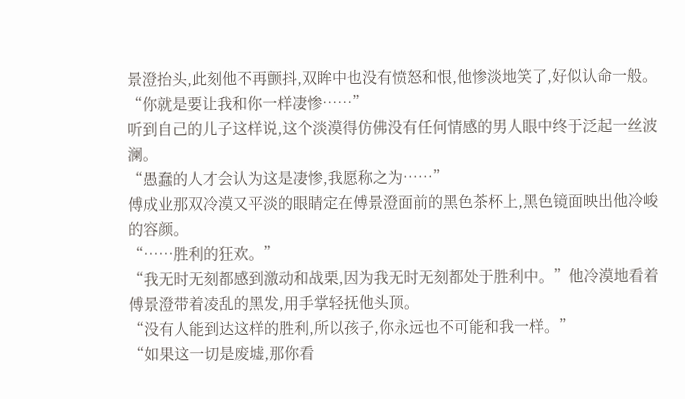景澄抬头,此刻他不再颤抖,双眸中也没有愤怒和恨,他惨淡地笑了,好似认命一般。
“你就是要让我和你一样凄惨……”
听到自己的儿子这样说,这个淡漠得仿佛没有任何情感的男人眼中终于泛起一丝波澜。
“愚蠢的人才会认为这是凄惨,我愿称之为……”
傅成业那双冷漠又平淡的眼睛定在傅景澄面前的黑色茶杯上,黑色镜面映出他冷峻的容颜。
“……胜利的狂欢。”
“我无时无刻都感到激动和战栗,因为我无时无刻都处于胜利中。”他冷漠地看着傅景澄带着凌乱的黑发,用手掌轻抚他头顶。
“没有人能到达这样的胜利,所以孩子,你永远也不可能和我一样。”
“如果这一切是废墟,那你看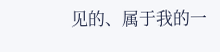见的、属于我的一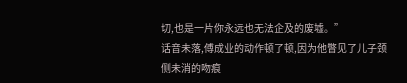切,也是一片你永远也无法企及的废墟。”
话音未落,傅成业的动作顿了顿,因为他瞥见了儿子颈侧未消的吻痕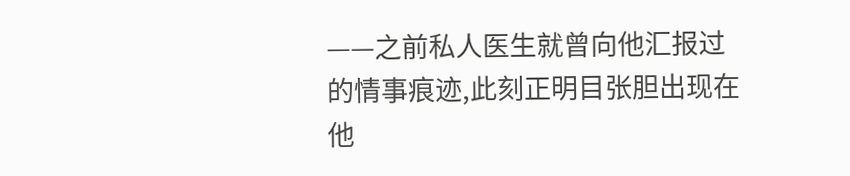——之前私人医生就曾向他汇报过的情事痕迹,此刻正明目张胆出现在他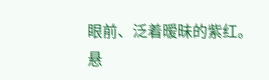眼前、泛着暧昧的紫红。
悬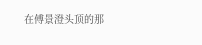在傅景澄头顶的那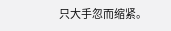只大手忽而缩紧。